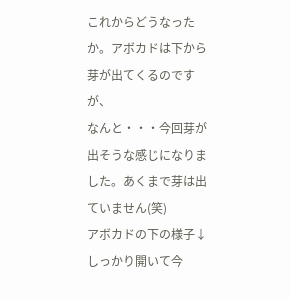これからどうなったか。アボカドは下から芽が出てくるのですが、
なんと・・・今回芽が出そうな感じになりました。あくまで芽は出ていません(笑)
アボカドの下の様子↓
しっかり開いて今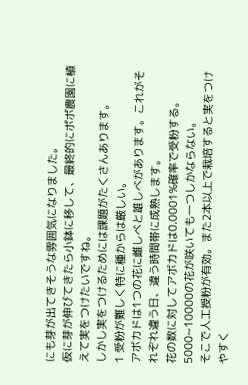にも芽が出てきそうな雰囲気になりました。
仮に芽が伸びてきたら小鉢に移して、最終的にポポ農園に植えて実をつけたいですね。
しかし実をつけるためには課題がたくさんあります。
1 受粉が難しく特に種からは厳しい。
アボカドは1つの花に雌しべと雄しべがあります。これがそれぞれ違う日、違う時間帯に成熟します。
花の数に対してアボカドは0.0001%確率で受粉する。5000~10000の花が咲いても一つしかならない。
そこで人工授粉が有効。また2本以上で栽培すると実をつけやすく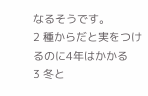なるそうです。
2 種からだと実をつけるのに4年はかかる
3 冬と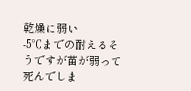乾燥に弱い
-5℃までの耐えるそうですが苗が弱って死んでしま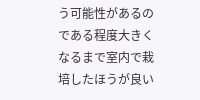う可能性があるのである程度大きくなるまで室内で栽培したほうが良い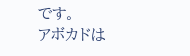です。
アボカドは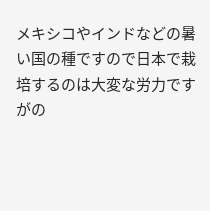メキシコやインドなどの暑い国の種ですので日本で栽培するのは大変な労力ですがの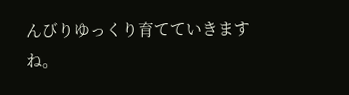んびりゆっくり育てていきますね。